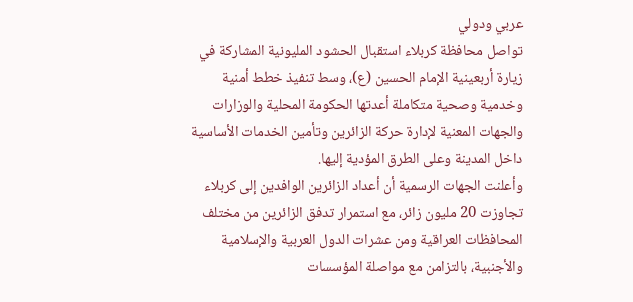عربي ودولي
تواصل محافظة كربلاء استقبال الحشود المليونية المشاركة في زيارة أربعينية الإمام الحسين (ع)، وسط تنفيذ خطط أمنية وخدمية وصحية متكاملة أعدتها الحكومة المحلية والوزارات والجهات المعنية لإدارة حركة الزائرين وتأمين الخدمات الأساسية داخل المدينة وعلى الطرق المؤدية إليها.
وأعلنت الجهات الرسمية أن أعداد الزائرين الوافدين إلى كربلاء تجاوزت 20 مليون زائر، مع استمرار تدفق الزائرين من مختلف المحافظات العراقية ومن عشرات الدول العربية والإسلامية والأجنبية، بالتزامن مع مواصلة المؤسسات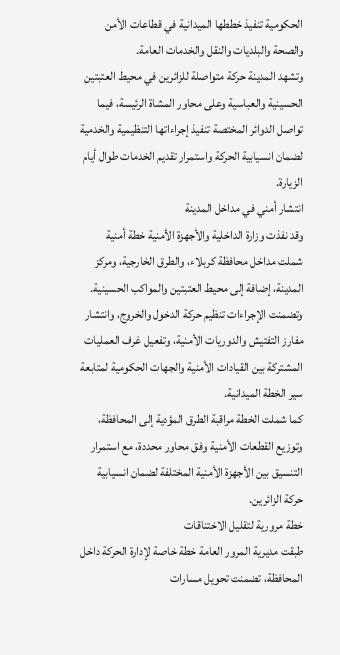الحكومية تنفيذ خططها الميدانية في قطاعات الأمن والصحة والبلديات والنقل والخدمات العامة.
وتشهد المدينة حركة متواصلة للزائرين في محيط العتبتين الحسينية والعباسية وعلى محاور المشاة الرئيسة، فيما تواصل الدوائر المختصة تنفيذ إجراءاتها التنظيمية والخدمية لضمان انسيابية الحركة واستمرار تقديم الخدمات طوال أيام الزيارة.
انتشار أمني في مداخل المدينة
وقد نفذت وزارة الداخلية والأجهزة الأمنية خطة أمنية شملت مداخل محافظة كربلاء، والطرق الخارجية، ومركز المدينة، إضافة إلى محيط العتبتين والمواكب الحسينية. وتضمنت الإجراءات تنظيم حركة الدخول والخروج، وانتشار مفارز التفتيش والدوريات الأمنية، وتفعيل غرف العمليات المشتركة بين القيادات الأمنية والجهات الحكومية لمتابعة سير الخطة الميدانية.
كما شملت الخطة مراقبة الطرق المؤدية إلى المحافظة، وتوزيع القطعات الأمنية وفق محاور محددة، مع استمرار التنسيق بين الأجهزة الأمنية المختلفة لضمان انسيابية حركة الزائرين.
خطة مرورية لتقليل الاختناقات
طبقت مديرية المرور العامة خطة خاصة لإدارة الحركة داخل المحافظة، تضمنت تحويل مسارات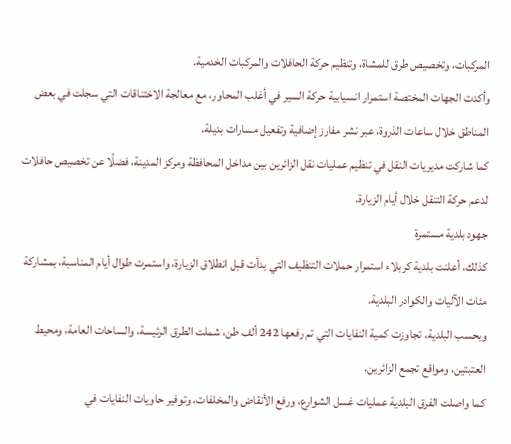المركبات، وتخصيص طرق للمشاة، وتنظيم حركة الحافلات والمركبات الخدمية.
وأكدت الجهات المختصة استمرار انسيابية حركة السير في أغلب المحاور، مع معالجة الاختناقات التي سجلت في بعض المناطق خلال ساعات الذروة، عبر نشر مفارز إضافية وتفعيل مسارات بديلة.
كما شاركت مديريات النقل في تنظيم عمليات نقل الزائرين بين مداخل المحافظة ومركز المدينة، فضلًا عن تخصيص حافلات لدعم حركة التنقل خلال أيام الزيارة.
جهود بلدية مستمرة
كذلك، أعلنت بلدية كربلاء استمرار حملات التنظيف التي بدأت قبل انطلاق الزيارة، واستمرت طوال أيام المناسبة، بمشاركة مئات الآليات والكوادر البلدية.
وبحسب البلدية، تجاوزت كمية النفايات التي تم رفعها 242 ألف طن، شملت الطرق الرئيسة، والساحات العامة، ومحيط العتبتين، ومواقع تجمع الزائرين.
كما واصلت الفرق البلدية عمليات غسل الشوارع، ورفع الأنقاض والمخلفات، وتوفير حاويات النفايات في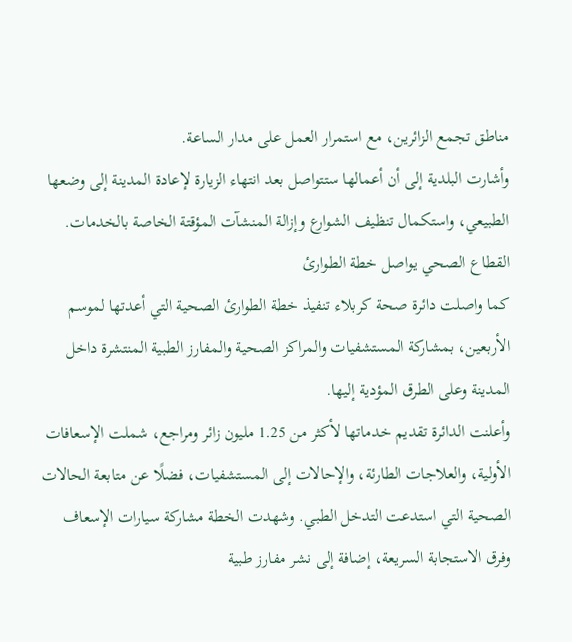مناطق تجمع الزائرين، مع استمرار العمل على مدار الساعة.
وأشارت البلدية إلى أن أعمالها ستتواصل بعد انتهاء الزيارة لإعادة المدينة إلى وضعها الطبيعي، واستكمال تنظيف الشوارع وإزالة المنشآت المؤقتة الخاصة بالخدمات.
القطاع الصحي يواصل خطة الطوارئ
كما واصلت دائرة صحة كربلاء تنفيذ خطة الطوارئ الصحية التي أعدتها لموسم الأربعين، بمشاركة المستشفيات والمراكز الصحية والمفارز الطبية المنتشرة داخل المدينة وعلى الطرق المؤدية إليها.
وأعلنت الدائرة تقديم خدماتها لأكثر من 1.25 مليون زائر ومراجع، شملت الإسعافات الأولية، والعلاجات الطارئة، والإحالات إلى المستشفيات، فضلًا عن متابعة الحالات الصحية التي استدعت التدخل الطبي. وشهدت الخطة مشاركة سيارات الإسعاف وفرق الاستجابة السريعة، إضافة إلى نشر مفارز طبية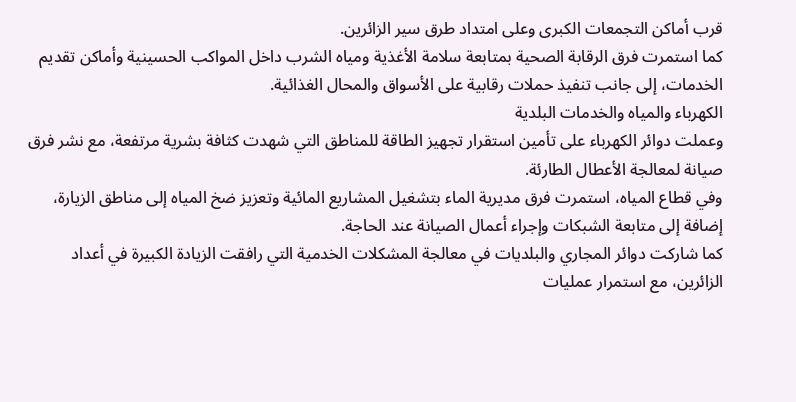قرب أماكن التجمعات الكبرى وعلى امتداد طرق سير الزائرين.
كما استمرت فرق الرقابة الصحية بمتابعة سلامة الأغذية ومياه الشرب داخل المواكب الحسينية وأماكن تقديم الخدمات، إلى جانب تنفيذ حملات رقابية على الأسواق والمحال الغذائية.
الكهرباء والمياه والخدمات البلدية
وعملت دوائر الكهرباء على تأمين استقرار تجهيز الطاقة للمناطق التي شهدت كثافة بشرية مرتفعة، مع نشر فرق صيانة لمعالجة الأعطال الطارئة.
وفي قطاع المياه، استمرت فرق مديرية الماء بتشغيل المشاريع المائية وتعزيز ضخ المياه إلى مناطق الزيارة، إضافة إلى متابعة الشبكات وإجراء أعمال الصيانة عند الحاجة.
كما شاركت دوائر المجاري والبلديات في معالجة المشكلات الخدمية التي رافقت الزيادة الكبيرة في أعداد الزائرين، مع استمرار عمليات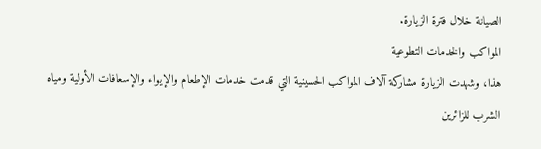الصيانة خلال فترة الزيارة.
المواكب والخدمات التطوعية
هذا، وشهدت الزيارة مشاركة آلاف المواكب الحسينية التي قدمت خدمات الإطعام والإيواء والإسعافات الأولية ومياه الشرب للزائرين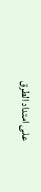على امتداد الطرق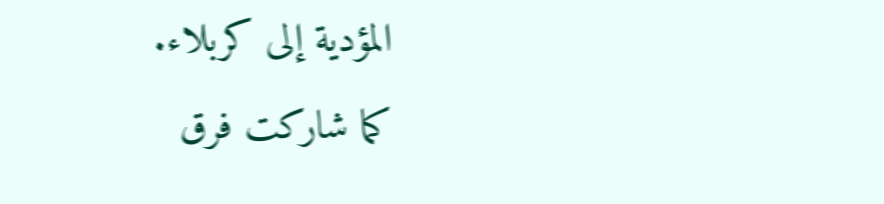المؤدية إلى كربلاء.
كما شاركت فرق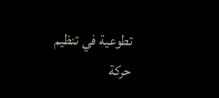تطوعية في تنظيم حركة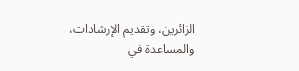الزائرين، وتقديم الإرشادات، والمساعدة في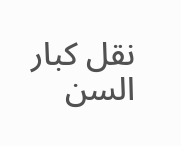نقل كبار السن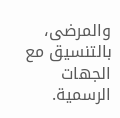والمرضى، بالتنسيق مع الجهات الرسمية.